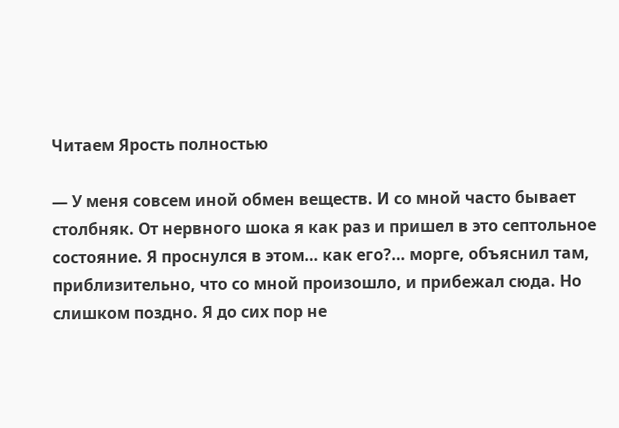Читаем Ярость полностью

— У меня совсем иной обмен веществ. И со мной часто бывает столбняк. От нервного шока я как раз и пришел в это септольное состояние. Я проснулся в этом… как его?… морге, объяснил там, приблизительно, что со мной произошло, и прибежал сюда. Но слишком поздно. Я до сих пор не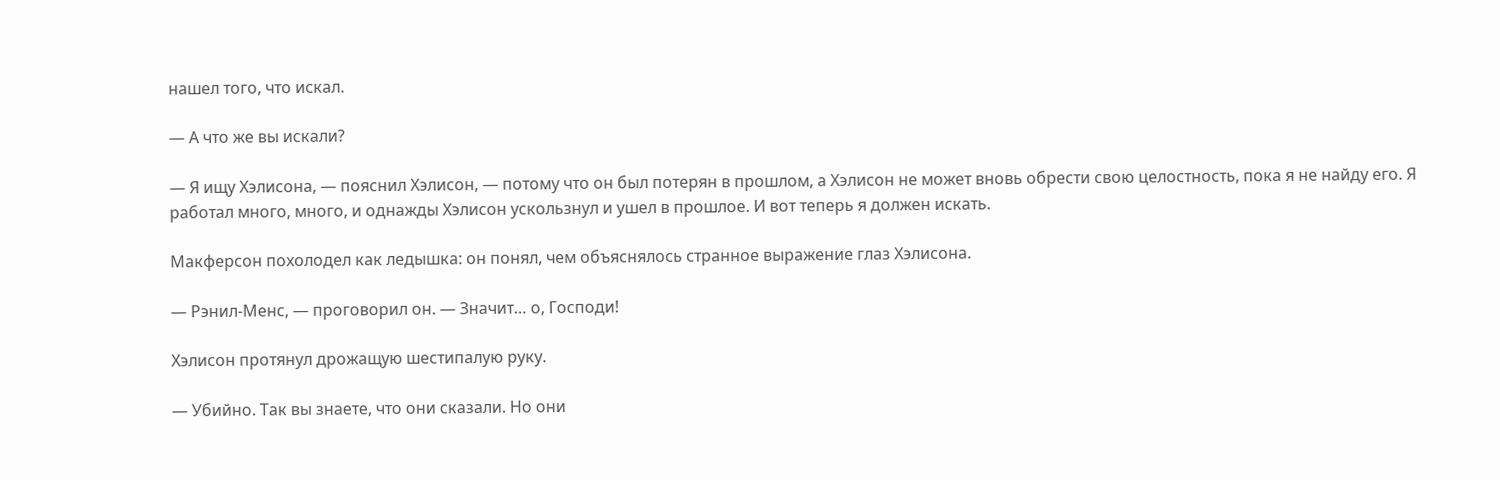нашел того, что искал.

— А что же вы искали?

— Я ищу Хэлисона, — пояснил Хэлисон, — потому что он был потерян в прошлом, а Хэлисон не может вновь обрести свою целостность, пока я не найду его. Я работал много, много, и однажды Хэлисон ускользнул и ушел в прошлое. И вот теперь я должен искать.

Макферсон похолодел как ледышка: он понял, чем объяснялось странное выражение глаз Хэлисона.

— Рэнил-Менс, — проговорил он. — Значит… о, Господи!

Хэлисон протянул дрожащую шестипалую руку.

— Убийно. Так вы знаете, что они сказали. Но они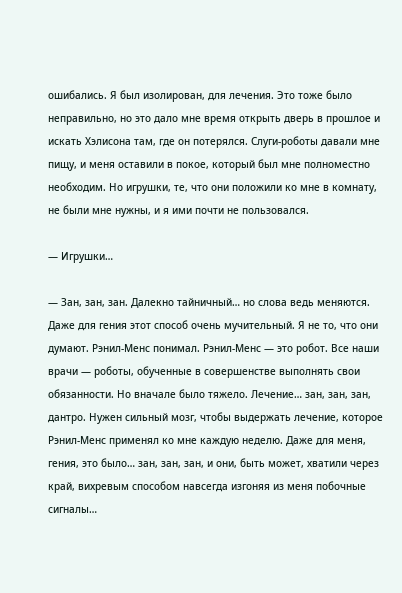ошибались. Я был изолирован, для лечения. Это тоже было неправильно, но это дало мне время открыть дверь в прошлое и искать Хэлисона там, где он потерялся. Слуги-роботы давали мне пищу, и меня оставили в покое, который был мне полноместно необходим. Но игрушки, те, что они положили ко мне в комнату, не были мне нужны, и я ими почти не пользовался.

— Игрушки…

— Зан, зан, зан. Далекно тайничный… но слова ведь меняются. Даже для гения этот способ очень мучительный. Я не то, что они думают. Рэнил-Менс понимал. Рэнил-Менс — это робот. Все наши врачи — роботы, обученные в совершенстве выполнять свои обязанности. Но вначале было тяжело. Лечение… зан, зан, зан, дантро. Нужен сильный мозг, чтобы выдержать лечение, которое Рэнил-Менс применял ко мне каждую неделю. Даже для меня, гения, это было… зан, зан, зан, и они, быть может, хватили через край, вихревым способом навсегда изгоняя из меня побочные сигналы…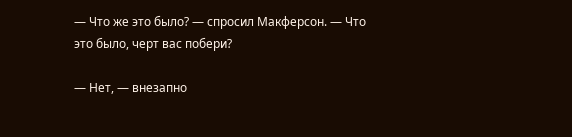— Что же это было? — спросил Макферсон. — Что это было, черт вас побери?

— Нет, — внезапно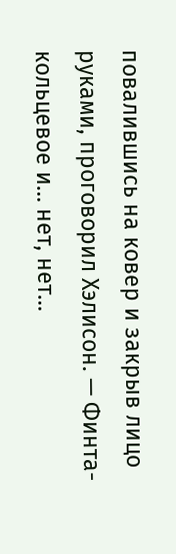повалившись на ковер и закрыв лицо руками, проговорил Хэлисон. — Финта-кольцевое и… нет, нет…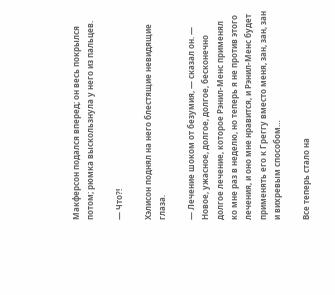Макферсон подался вперед; он весь покрылся потом; рюмка выскользнула у него из пальцев.

— Что?!

Хэлисон поднял на него блестящие невидящие глаза.

— Лечение шоком от безумия, — сказал он. — Новое, ужасное, долгое, долгое, бесконечно долгое лечение, которое Рэнил-Менс применял ко мне раз в неделю, но теперь я не против этого лечения, и оно мне нравится, и Рэнил-Менс будет применять его к Греггу вместо меня, зан, зан, зан и вихревым способом…

Все теперь стало на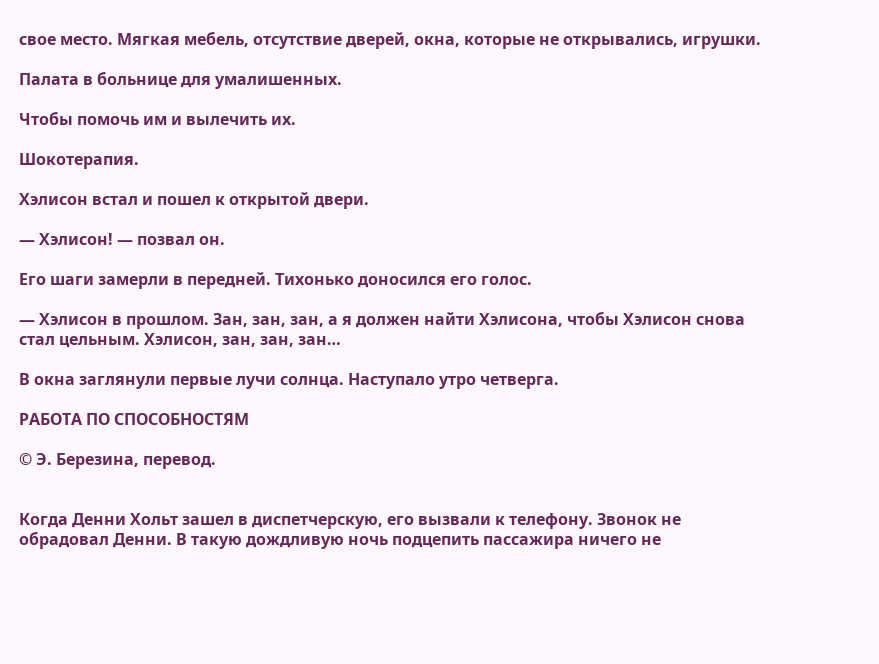свое место. Мягкая мебель, отсутствие дверей, окна, которые не открывались, игрушки.

Палата в больнице для умалишенных.

Чтобы помочь им и вылечить их.

Шокотерапия.

Хэлисон встал и пошел к открытой двери.

— Хэлисон! — позвал он.

Его шаги замерли в передней. Тихонько доносился его голос.

— Хэлисон в прошлом. Зан, зан, зан, а я должен найти Хэлисона, чтобы Хэлисон снова стал цельным. Хэлисон, зан, зан, зан…

В окна заглянули первые лучи солнца. Наступало утро четверга.

РАБОТА ПО СПОСОБНОСТЯМ

© Э. Березина, перевод.


Когда Денни Хольт зашел в диспетчерскую, его вызвали к телефону. Звонок не обрадовал Денни. В такую дождливую ночь подцепить пассажира ничего не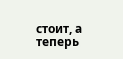стоит, а теперь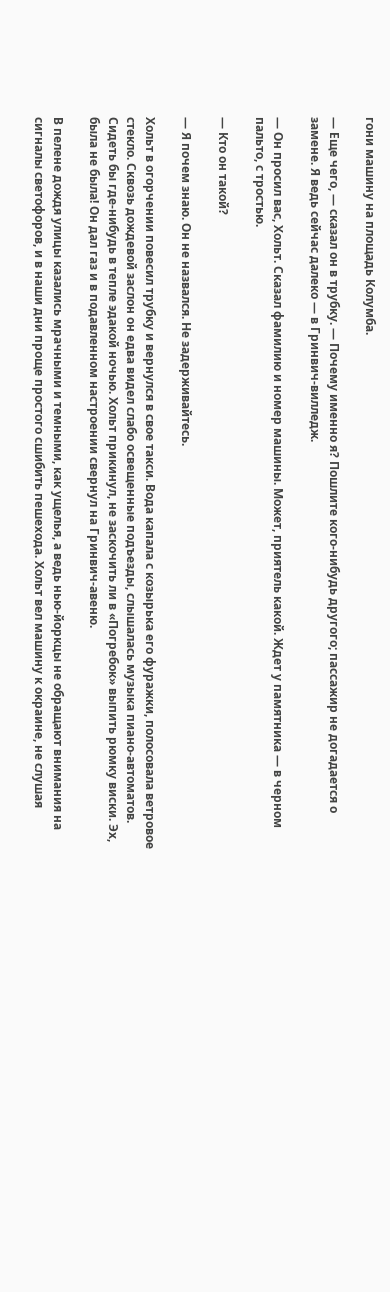гони машину на площадь Колумба.

— Еще чего, — сказал он в трубку. — Почему именно я? Пошлите кого-нибудь другого; пассажир не догадается о замене. Я ведь сейчас далеко — в Гринвич-вилледж.

— Он просил вас, Хольт. Сказал фамилию и номер машины. Может, приятель какой. Ждет у памятника — в черном пальто, с тростью.

— Кто он такой?

— Я почем знаю. Он не назвался. Не задерживайтесь.

Хольт в огорчении повесил трубку и вернулся в свое такси. Вода капала с козырька его фуражки, полосовала ветровое стекло. Сквозь дождевой заслон он едва видел слабо освещенные подъезды, слышалась музыка пиано-автоматов. Сидеть бы где-нибудь в тепле эдакой ночью. Хольт прикинул, не заскочить ли в «Погребок» выпить рюмку виски. Эх, была не была! Он дал газ и в подавленном настроении свернул на Гринвич-авеню.

В пелене дождя улицы казались мрачными и темными, как ущелья, а ведь нью-йоркцы не обращают внимания на сигналы светофоров, и в наши дни проще простого сшибить пешехода. Хольт вел машину к окраине, не слушая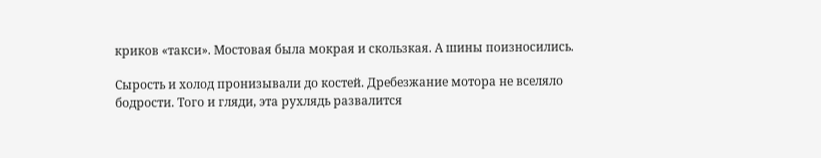криков «такси». Мостовая была мокрая и скользкая. А шины поизносились.

Сырость и холод пронизывали до костей. Дребезжание мотора не вселяло бодрости. Того и гляди, эта рухлядь развалится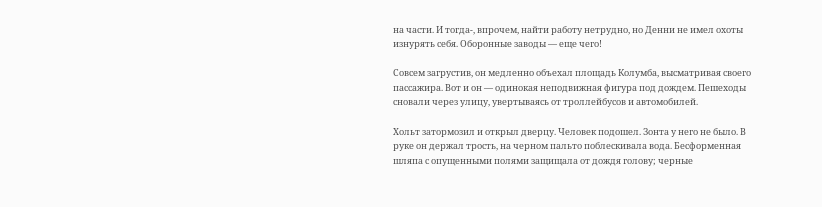на части. И тогда-, впрочем, найти работу нетрудно, но Денни не имел охоты изнурять себя. Оборонные заводы — еще чего!

Совсем загрустив, он медленно объехал площадь Колумба, высматривая своего пассажира. Вот и он — одинокая неподвижная фигура под дождем. Пешеходы сновали через улицу, увертываясь от троллейбусов и автомобилей.

Хольт затормозил и открыл дверцу. Человек подошел. Зонта у него не было. В руке он держал трость, на черном пальто поблескивала вода. Бесформенная шляпа с опущенными полями защищала от дождя голову; черные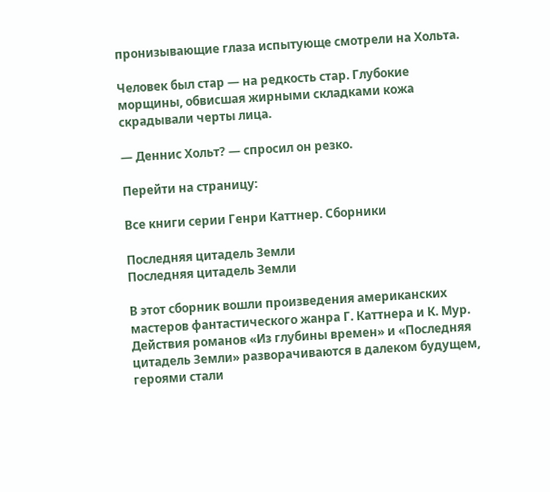пронизывающие глаза испытующе смотрели на Хольта.

Человек был стар — на редкость стар. Глубокие морщины, обвисшая жирными складками кожа скрадывали черты лица.

— Деннис Хольт? — спросил он резко.

Перейти на страницу:

Все книги серии Генри Каттнер. Сборники

Последняя цитадель Земли
Последняя цитадель Земли

В этот сборник вошли произведения американских мастеров фантастического жанра Г. Каттнера и К. Мур. Действия романов «Из глубины времен» и «Последняя цитадель Земли» разворачиваются в далеком будущем, героями стали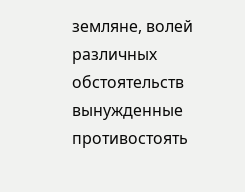земляне, волей различных обстоятельств вынужденные противостоять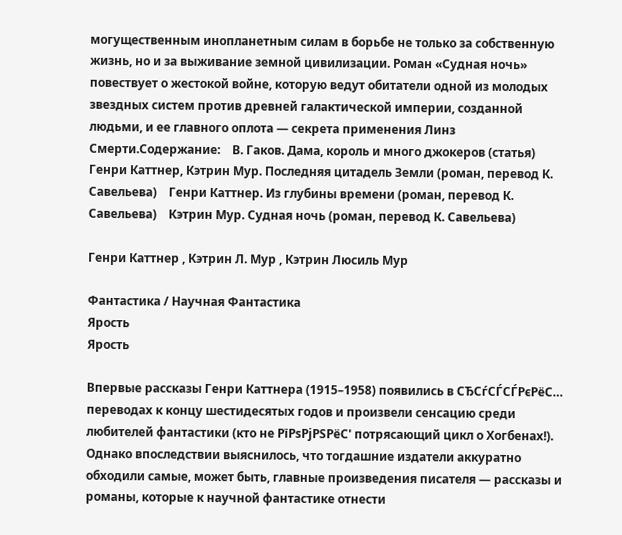могущественным инопланетным силам в борьбе не только за собственную жизнь, но и за выживание земной цивилизации. Роман «Судная ночь» повествует о жестокой войне, которую ведут обитатели одной из молодых звездных систем против древней галактической империи, созданной людьми, и ее главного оплота — секрета применения Линз Смерти.Содержание:    В. Гаков. Дама, король и много джокеров (статья)    Генри Каттнер, Кэтрин Мур. Последняя цитадель Земли (роман, перевод К. Савельева)    Генри Каттнер. Из глубины времени (роман, перевод К. Савельева)    Кэтрин Мур. Судная ночь (роман, перевод К. Савельева)

Генри Каттнер , Кэтрин Л. Мур , Кэтрин Люсиль Мур

Фантастика / Научная Фантастика
Ярость
Ярость

Впервые рассказы Генри Каттнера (1915–1958) появились в СЂСѓСЃСЃРєРёС… переводах к концу шестидесятых годов и произвели сенсацию среди любителей фантастики (кто не РїРѕРјРЅРёС' потрясающий цикл о Хогбенах!). Однако впоследствии выяснилось, что тогдашние издатели аккуратно обходили самые, может быть, главные произведения писателя — рассказы и романы, которые к научной фантастике отнести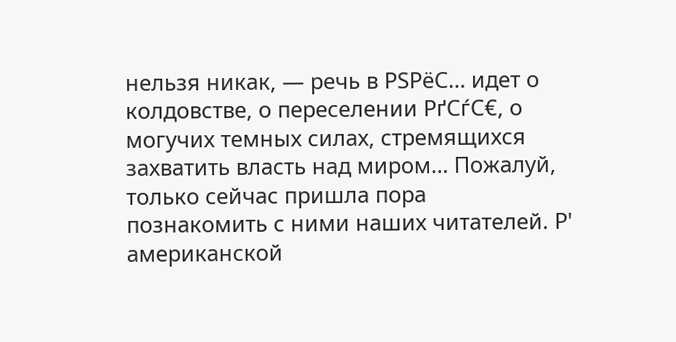нельзя никак, — речь в РЅРёС… идет о колдовстве, о переселении РґСѓС€, о могучих темных силах, стремящихся захватить власть над миром… Пожалуй, только сейчас пришла пора познакомить с ними наших читателей. Р' американской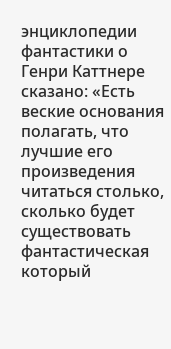энциклопедии фантастики о Генри Каттнере сказано: «Есть веские основания полагать, что лучшие его произведения читаться столько, сколько будет существовать фантастическая который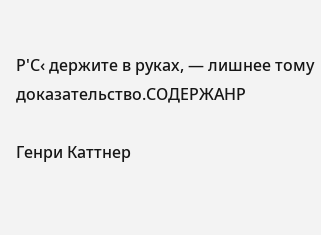Р'С‹ держите в руках, — лишнее тому доказательство.СОДЕРЖАНР

Генри Каттнер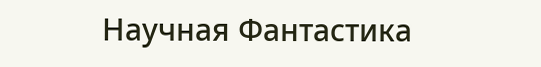Научная Фантастика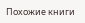Похожие книги